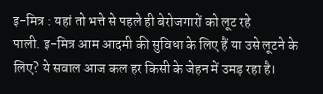इ-मित्र : यहां तो भत्ते से पहले ही बेरोजगारों को लूट रहे
पाली. इ-मित्र आम आदमी की सुविधा के लिए हैं या उसे लूटने के लिए? ये सवाल आज कल हर किसी के जेहन में उमड़ रहा है।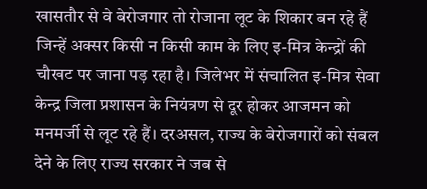खासतौर से वे बेरोजगार तो रोजाना लूट के शिकार बन रहे हैं जिन्हें अक्सर किसी न किसी काम के लिए इ-मित्र केन्द्रों की चौखट पर जाना पड़ रहा है। जिलेभर में संचालित इ-मित्र सेवा केन्द्र जिला प्रशासन के नियंत्रण से दूर होकर आजमन को मनमर्जी से लूट रहे हैं। दरअसल, राज्य के बेरोजगारों को संबल देने के लिए राज्य सरकार ने जब से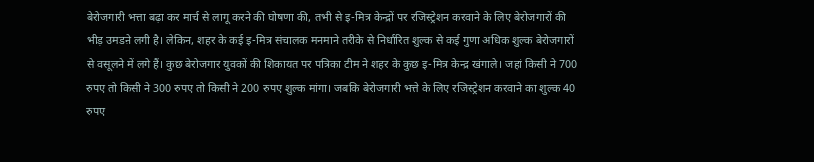बेरोजगारी भत्ता बढ़ा कर मार्च से लागू करने की घोषणा की, तभी से इ-मित्र केन्द्रों पर रजिस्ट्रेशन करवाने के लिए बेरोजगारों की भीड़ उमडऩे लगी है। लेकिन, शहर के कई इ-मित्र संचालक मनमाने तरीके से निर्धारित शुल्क से कई गुणा अधिक शुल्क बेरोजगारों से वसूलने में लगे हैं। कुछ बेरोजगार युवकों की शिकायत पर पत्रिका टीम ने शहर के कुछ इ-मित्र केन्द्र खंगाले। जहां किसी ने 700 रुपए तो किसी ने 300 रुपए तो किसी ने 200 रुपए शुल्क मांगा। जबकि बेरोजगारी भत्ते के लिए रजिस्ट्रेशन करवाने का शुल्क 40 रुपए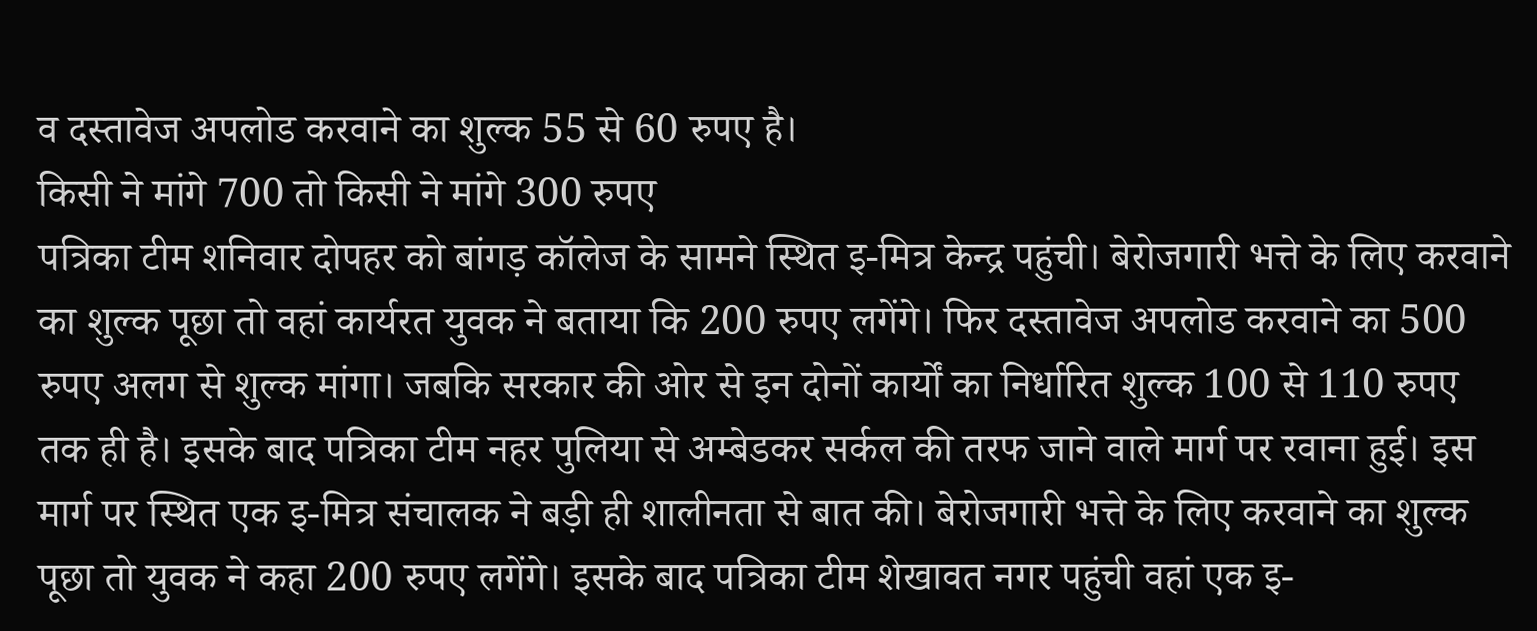व दस्तावेज अपलोड करवाने का शुल्क 55 से 60 रुपए है।
किसी ने मांगे 700 तो किसी ने मांगे 300 रुपए
पत्रिका टीम शनिवार दोपहर को बांगड़ कॉलेज के सामने स्थित इ-मित्र केन्द्र पहुंची। बेरोजगारी भत्ते के लिए करवाने का शुल्क पूछा तो वहां कार्यरत युवक ने बताया कि 200 रुपए लगेंगे। फिर दस्तावेज अपलोड करवाने का 500 रुपए अलग से शुल्क मांगा। जबकि सरकार की ओर से इन दोनों कार्यों का निर्धारित शुल्क 100 से 110 रुपए तक ही है। इसके बाद पत्रिका टीम नहर पुलिया से अम्बेडकर सर्कल की तरफ जाने वाले मार्ग पर रवाना हुई। इस मार्ग पर स्थित एक इ-मित्र संचालक ने बड़ी ही शालीनता से बात की। बेरोजगारी भत्ते के लिए करवाने का शुल्क पूछा तो युवक ने कहा 200 रुपए लगेंगे। इसके बाद पत्रिका टीम शेखावत नगर पहुंची वहां एक इ-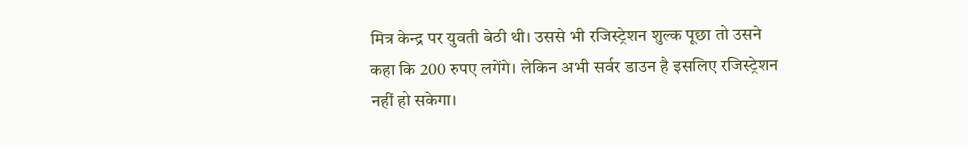मित्र केन्द्र पर युवती बेठी थी। उससे भी रजिस्ट्रेशन शुल्क पूछा तो उसने कहा कि 200 रुपए लगेंगे। लेकिन अभी सर्वर डाउन है इसलिए रजिस्ट्रेशन नहीं हो सकेगा।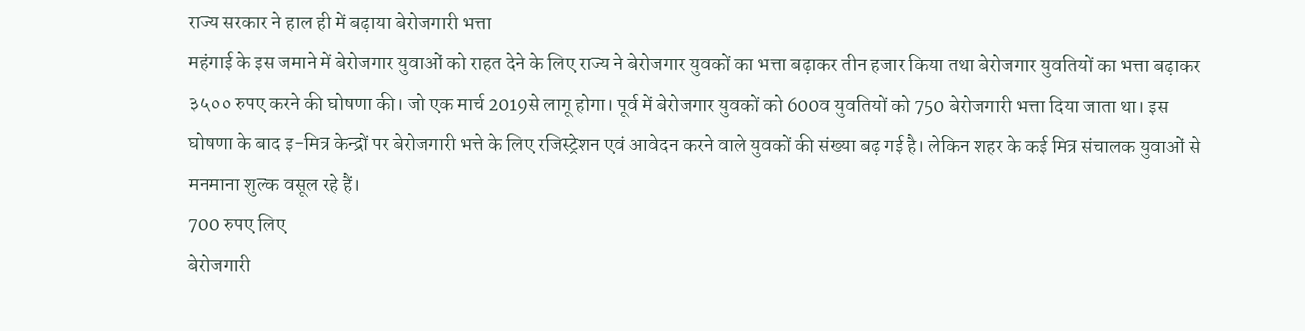राज्य सरकार ने हाल ही में बढ़ाया बेरोजगारी भत्ता
महंगाई के इस जमाने में बेरोजगार युवाओं को राहत देने के लिए राज्य ने बेरोजगार युवकों का भत्ता बढ़ाकर तीन हजार किया तथा बेरोजगार युवतियों का भत्ता बढ़ाकर ३५०० रुपए करने की घोषणा की। जो एक मार्च 2019से लागू होगा। पूर्व में बेरोजगार युवकों को 600व युवतियों को 750 बेरोजगारी भत्ता दिया जाता था। इस घोषणा के बाद इ-मित्र केन्द्रों पर बेरोजगारी भत्ते के लिए रजिस्ट्रेशन एवं आवेदन करने वाले युवकों की संख्या बढ़ गई है। लेकिन शहर के कई मित्र संचालक युवाओं से मनमाना शुल्क वसूल रहे हैं।
700 रुपए लिए
बेरोजगारी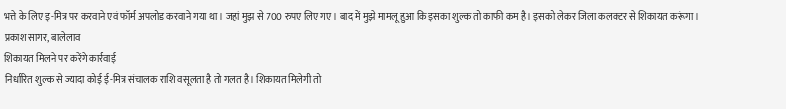भत्ते के लिए इ-मित्र पर करवाने एवं फॉर्म अपलोड करवाने गया था। जहां मुझ से 700 रुपए लिए गए। बाद में मुझे मामलू हुआ कि इसका शुल्क तो काफी कम है। इसको लेकर जिला कलक्टर से शिकायत करूंगा।
प्रकाश सागर, बालेलाव
शिकायत मिलने पर करेंगे कार्रवाई
निर्धारित शुल्क से ज्यादा कोई ई-मित्र संचालक राशि वसूलता है तो गलत है। शिकायत मिलेगी तो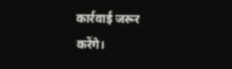कार्रवाई जरूर करेंगे।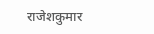राजेशकुमार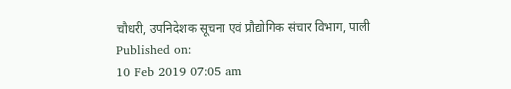चौधरी, उपनिदेशक सूचना एवं प्रौद्योगिक संचार विभाग, पाली
Published on:
10 Feb 2019 07:05 am